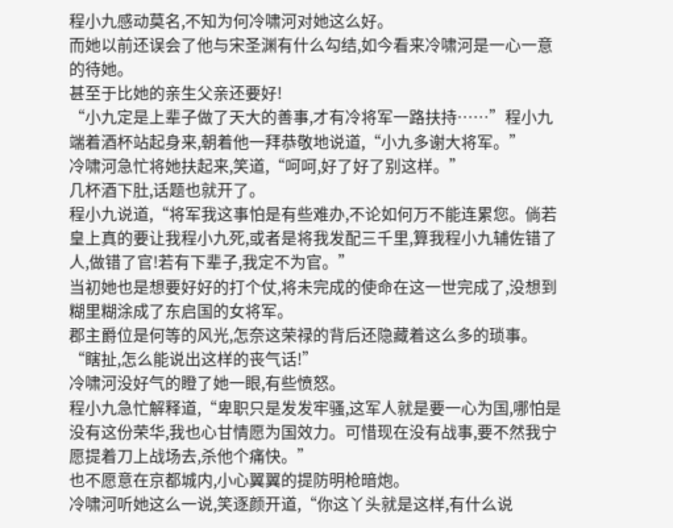程小九感动莫名,不知为何冷啸河对她这么好。
而她以前还误会了他与宋圣渊有什么勾结,如今看来冷啸河是一心一意的待她。
甚至于比她的亲生父亲还要好!
“小九定是上辈子做了天大的善事,才有冷将军一路扶持……”程小九端着酒杯站起身来,朝着他一拜恭敬地说道,“小九多谢大将军。”
冷啸河急忙将她扶起来,笑道,“呵呵,好了好了别这样。”
几杯酒下肚,话题也就开了。
程小九说道,“将军我这事怕是有些难办,不论如何万不能连累您。倘若皇上真的要让我程小九死,或者是将我发配三千里,算我程小九辅佐错了人,做错了官!若有下辈子,我定不为官。”
当初她也是想要好好的打个仗,将未完成的使命在这一世完成了,没想到糊里糊涂成了东启国的女将军。
郡主爵位是何等的风光,怎奈这荣禄的背后还隐藏着这么多的琐事。
“瞎扯,怎么能说出这样的丧气话!”
冷啸河没好气的瞪了她一眼,有些愤怒。
程小九急忙解释道,“卑职只是发发牢骚,这军人就是要一心为国,哪怕是没有这份荣华,我也心甘情愿为国效力。可惜现在没有战事,要不然我宁愿提着刀上战场去,杀他个痛快。”
也不愿意在京都城内,小心翼翼的提防明枪暗炮。
冷啸河听她这么一说,笑逐颜开道,“你这丫头就是这样,有什么说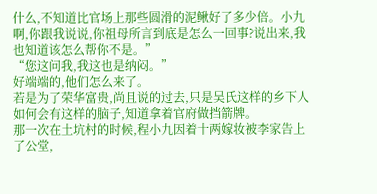什么,不知道比官场上那些圆滑的泥鳅好了多少倍。小九啊,你跟我说说,你祖母所言到底是怎么一回事?说出来,我也知道该怎么帮你不是。”
“您这问我,我这也是纳闷。”
好端端的,他们怎么来了。
若是为了荣华富贵,尚且说的过去,只是吴氏这样的乡下人如何会有这样的脑子,知道拿着官府做挡箭牌。
那一次在土坑村的时候,程小九因着十两嫁妆被李家告上了公堂,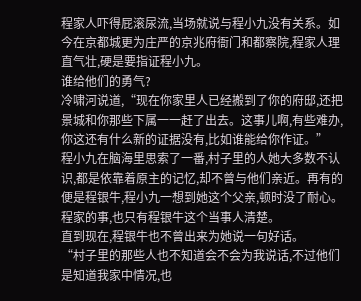程家人吓得屁滚尿流,当场就说与程小九没有关系。如今在京都城更为庄严的京兆府衙门和都察院,程家人理直气壮,硬是要指证程小九。
谁给他们的勇气?
冷啸河说道,“现在你家里人已经搬到了你的府邸,还把景城和你那些下属一一赶了出去。这事儿啊,有些难办,你这还有什么新的证据没有,比如谁能给你作证。”
程小九在脑海里思索了一番,村子里的人她大多数不认识,都是依靠着原主的记忆,却不曾与他们亲近。再有的便是程银牛,程小九一想到她这个父亲,顿时没了耐心。
程家的事,也只有程银牛这个当事人清楚。
直到现在,程银牛也不曾出来为她说一句好话。
“村子里的那些人也不知道会不会为我说话,不过他们是知道我家中情况,也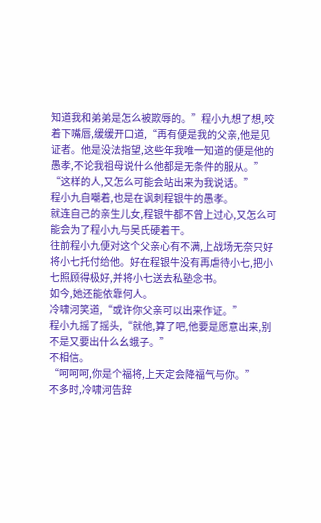知道我和弟弟是怎么被欺辱的。”程小九想了想,咬着下嘴唇,缓缓开口道,“再有便是我的父亲,他是见证者。他是没法指望,这些年我唯一知道的便是他的愚孝,不论我祖母说什么他都是无条件的服从。”
“这样的人,又怎么可能会站出来为我说话。”
程小九自嘲着,也是在讽刺程银牛的愚孝。
就连自己的亲生儿女,程银牛都不曾上过心,又怎么可能会为了程小九与吴氏硬着干。
往前程小九便对这个父亲心有不满,上战场无奈只好将小七托付给他。好在程银牛没有再虐待小七,把小七照顾得极好,并将小七送去私塾念书。
如今,她还能依靠何人。
冷啸河笑道,“或许你父亲可以出来作证。”
程小九摇了摇头,“就他,算了吧,他要是愿意出来,别不是又要出什么幺蛾子。”
不相信。
“呵呵呵,你是个福将,上天定会降福气与你。”
不多时,冷啸河告辞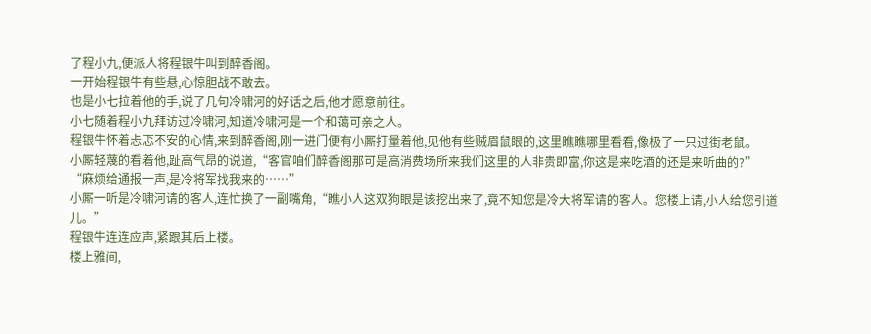了程小九,便派人将程银牛叫到醉香阁。
一开始程银牛有些悬,心惊胆战不敢去。
也是小七拉着他的手,说了几句冷啸河的好话之后,他才愿意前往。
小七随着程小九拜访过冷啸河,知道冷啸河是一个和蔼可亲之人。
程银牛怀着忐忑不安的心情,来到醉香阁,刚一进门便有小厮打量着他,见他有些贼眉鼠眼的,这里瞧瞧哪里看看,像极了一只过街老鼠。
小厮轻蔑的看着他,趾高气昂的说道,“客官咱们醉香阁那可是高消费场所来我们这里的人非贵即富,你这是来吃酒的还是来听曲的?”
“麻烦给通报一声,是冷将军找我来的……”
小厮一听是冷啸河请的客人,连忙换了一副嘴角,“瞧小人这双狗眼是该挖出来了,竟不知您是冷大将军请的客人。您楼上请,小人给您引道儿。”
程银牛连连应声,紧跟其后上楼。
楼上雅间,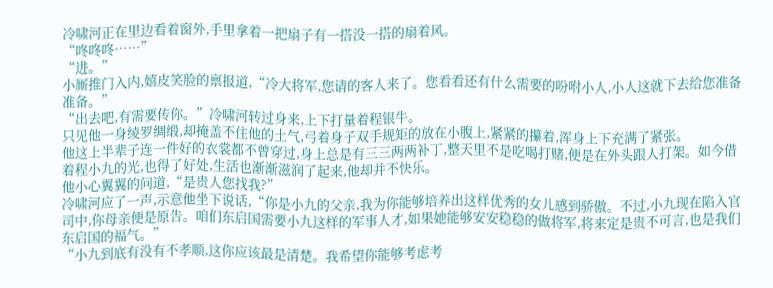冷啸河正在里边看着窗外,手里拿着一把扇子有一搭没一搭的扇着风。
“咚咚咚……”
“进。”
小厮推门入内,嬉皮笑脸的禀报道,“冷大将军,您请的客人来了。您看看还有什么需要的吩咐小人,小人这就下去给您准备准备。”
“出去吧,有需要传你。”冷啸河转过身来,上下打量着程银牛。
只见他一身绫罗绸缎,却掩盖不住他的土气,弓着身子双手规矩的放在小腹上,紧紧的攥着,浑身上下充满了紧张。
他这上半辈子连一件好的衣裳都不曾穿过,身上总是有三三两两补丁,整天里不是吃喝打赌,便是在外头跟人打架。如今借着程小九的光,也得了好处,生活也渐渐滋润了起来,他却并不快乐。
他小心翼翼的问道,“是贵人您找我?”
冷啸河应了一声,示意他坐下说话,“你是小九的父亲,我为你能够培养出这样优秀的女儿感到骄傲。不过,小九现在陷入官司中,你母亲便是原告。咱们东启国需要小九这样的军事人才,如果她能够安安稳稳的做将军,将来定是贵不可言,也是我们东启国的福气。”
“小九到底有没有不孝顺,这你应该最是清楚。我希望你能够考虑考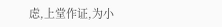虑,上堂作证,为小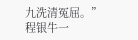九洗清冤屈。”
程银牛一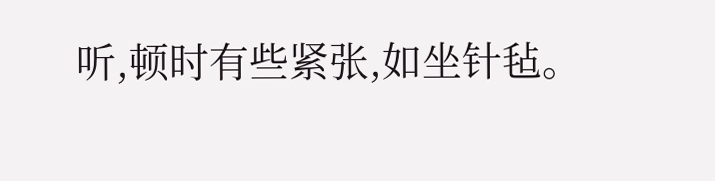听,顿时有些紧张,如坐针毡。